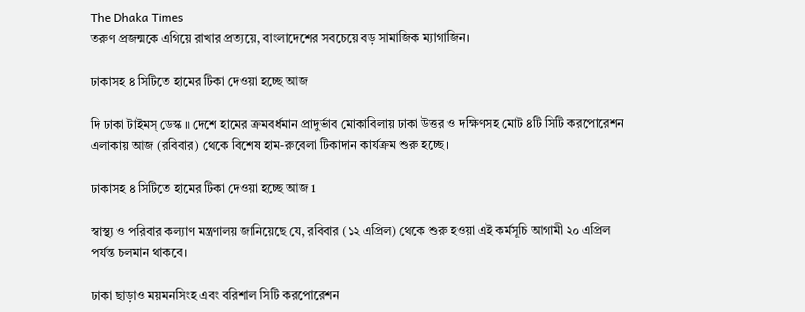The Dhaka Times
তরুণ প্রজন্মকে এগিয়ে রাখার প্রত্যয়ে, বাংলাদেশের সবচেয়ে বড় সামাজিক ম্যাগাজিন।

ঢাকাসহ ৪ সিটিতে হামের টিকা দেওয়া হচ্ছে আজ

দি ঢাকা টাইমস্ ডেস্ক ॥ দেশে হামের ক্রমবর্ধমান প্রাদুর্ভাব মোকাবিলায় ঢাকা উত্তর ও দক্ষিণসহ মোট ৪টি সিটি করপোরেশন এলাকায় আজ (রবিবার) থেকে বিশেষ হাম-রুবেলা টিকাদান কার্যক্রম শুরু হচ্ছে।

ঢাকাসহ ৪ সিটিতে হামের টিকা দেওয়া হচ্ছে আজ 1

স্বাস্থ্য ও পরিবার কল্যাণ মন্ত্রণালয় জানিয়েছে যে, রবিবার (১২ এপ্রিল) থেকে শুরু হওয়া এই কর্মসূচি আগামী ২০ এপ্রিল পর্যন্ত চলমান থাকবে।

ঢাকা ছাড়াও ময়মনসিংহ এবং বরিশাল সিটি করপোরেশন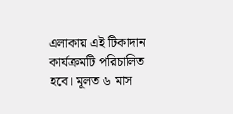এলাকায় এই টিকাদান কার্যক্রমটি পরিচালিত হবে। মূলত ৬ মাস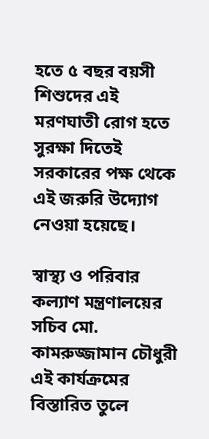হতে ৫ বছর বয়সী শিশুদের এই মরণঘাতী রোগ হতে সুরক্ষা দিতেই সরকারের পক্ষ থেকে এই জরুরি উদ্যোগ নেওয়া হয়েছে।

স্বাস্থ্য ও পরিবার কল্যাণ মন্ত্রণালয়ের সচিব মো. কামরুজ্জামান চৌধুরী এই কার্যক্রমের বিস্তারিত তুলে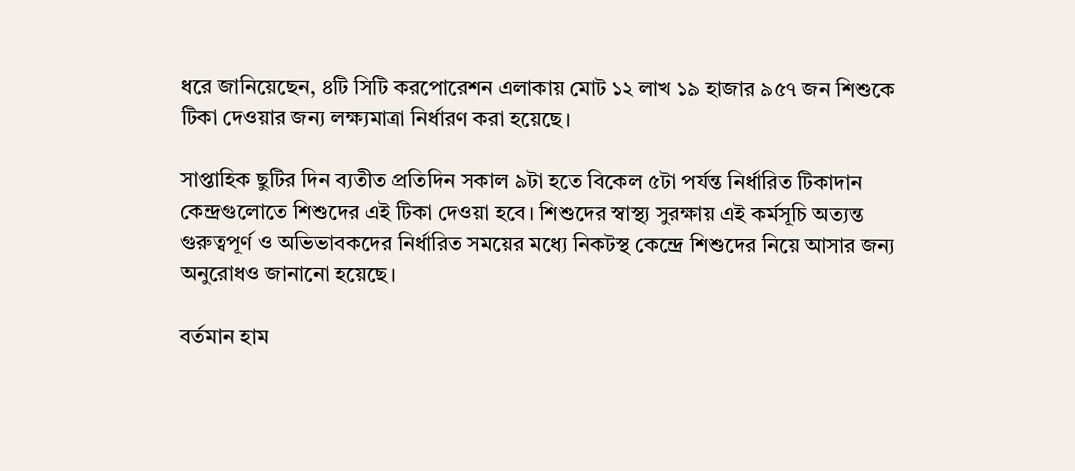ধরে জানিয়েছেন, ৪টি সিটি করপোরেশন এলাকায় মোট ১২ লাখ ১৯ হাজার ৯৫৭ জন শিশুকে টিকা দেওয়ার জন্য লক্ষ্যমাত্রা নির্ধারণ করা হয়েছে।

সাপ্তাহিক ছুটির দিন ব্যতীত প্রতিদিন সকাল ৯টা হতে বিকেল ৫টা পর্যন্ত নির্ধারিত টিকাদান কেন্দ্রগুলোতে শিশুদের এই টিকা দেওয়া হবে। শিশুদের স্বাস্থ্য সুরক্ষায় এই কর্মসূচি অত্যন্ত গুরুত্বপূর্ণ ও অভিভাবকদের নির্ধারিত সময়ের মধ্যে নিকটস্থ কেন্দ্রে শিশুদের নিয়ে আসার জন্য অনুরোধও জানানো হয়েছে।

বর্তমান হাম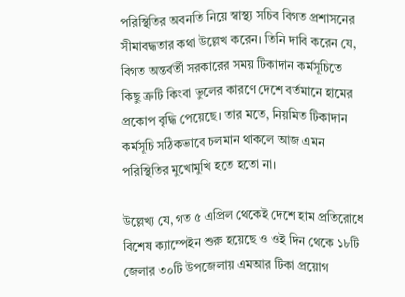পরিস্থিতির অবনতি নিয়ে স্বাস্থ্য সচিব বিগত প্রশাসনের সীমাবদ্ধতার কথা উল্লেখ করেন। তিনি দাবি করেন যে, বিগত অন্তর্বর্তী সরকারের সময় টিকাদান কর্মসূচিতে কিছু ত্রুটি কিংবা ভুলের কারণে দেশে বর্তমানে হামের প্রকোপ বৃদ্ধি পেয়েছে। তার মতে, নিয়মিত টিকাদান কর্মসূচি সঠিকভাবে চলমান থাকলে আজ এমন পরিস্থিতির মুখোমুখি হতে হতো না।

উল্লেখ্য যে, গত ৫ এপ্রিল থেকেই দেশে হাম প্রতিরোধে বিশেষ ক্যাম্পেইন শুরু হয়েছে ও ওই দিন থেকে ১৮টি জেলার ৩০টি উপজেলায় এমআর টিকা প্রয়োগ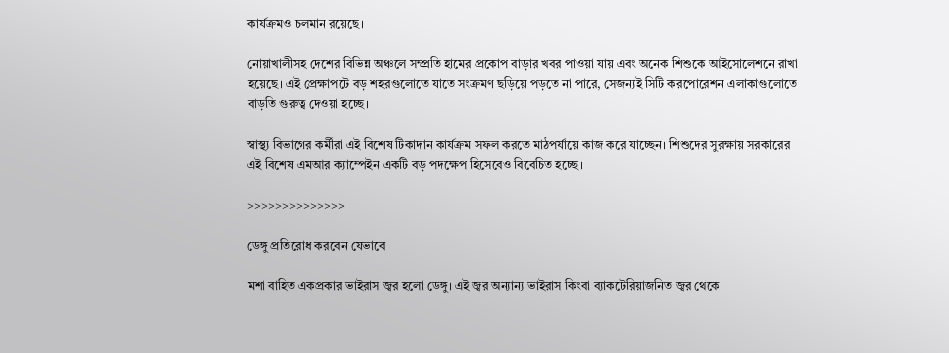কার্যক্রমও চলমান রয়েছে।

নোয়াখালীসহ দেশের বিভিন্ন অঞ্চলে সম্প্রতি হামের প্রকোপ বাড়ার খবর পাওয়া যায় এবং অনেক শিশুকে আইসোলেশনে রাখা হয়েছে। এই প্রেক্ষাপটে বড় শহরগুলোতে যাতে সংক্রমণ ছড়িয়ে পড়তে না পারে, সেজন্যই সিটি করপোরেশন এলাকাগুলোতে বাড়তি গুরুত্ব দেওয়া হচ্ছে।

স্বাস্থ্য বিভাগের কর্মীরা এই বিশেষ টিকাদান কার্যক্রম সফল করতে মাঠপর্যায়ে কাজ করে যাচ্ছেন। শিশুদের সুরক্ষায় সরকারের এই বিশেষ এমআর ক্যাম্পেইন একটি বড় পদক্ষেপ হিসেবেও বিবেচিত হচ্ছে।

>>>>>>>>>>>>>>

ডেঙ্গু প্রতিরোধ করবেন যেভাবে

মশা বাহিত একপ্রকার ভাইরাস জ্বর হলো ডেঙ্গু। এই জ্বর অন্যান্য ভাইরাস কিংবা ব্যাকটেরিয়াজনিত জ্বর থেকে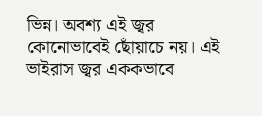ভিন্ন। অবশ্য এই জ্বর কোনোভাবেই ছোঁয়াচে নয়। এই ভাইরাস জ্বর এককভাবে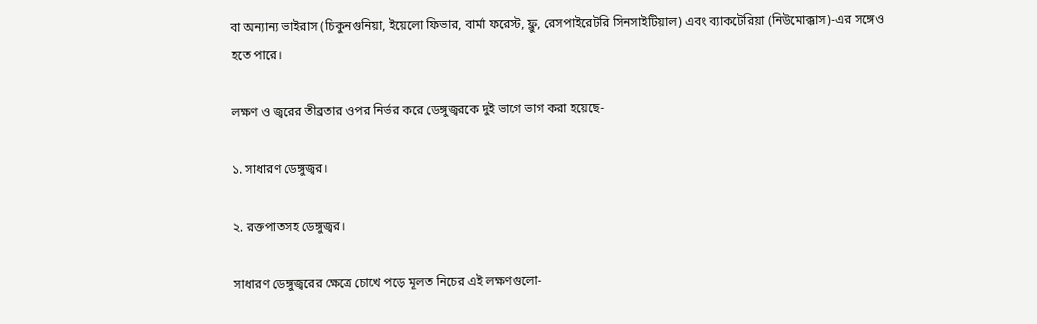বা অন্যান্য ভাইরাস (চিকুনগুনিয়া, ইয়েলো ফিভার, বার্মা ফরেস্ট, ফ্লু, রেসপাইরেটরি সিনসাইটিয়াল) এবং ব্যাকটেরিয়া (নিউমোক্কাস)-এর সঙ্গেও হতে পারে।

লক্ষণ ও জ্বরের তীব্রতার ওপর নির্ভর করে ডেঙ্গুজ্বরকে দুই ভাগে ভাগ করা হয়েছে-

১. সাধারণ ডেঙ্গুজ্বর।

২. রক্তপাতসহ ডেঙ্গুজ্বর।

সাধারণ ডেঙ্গুজ্বরের ক্ষেত্রে চোখে পড়ে মূলত নিচের এই লক্ষণগুলো-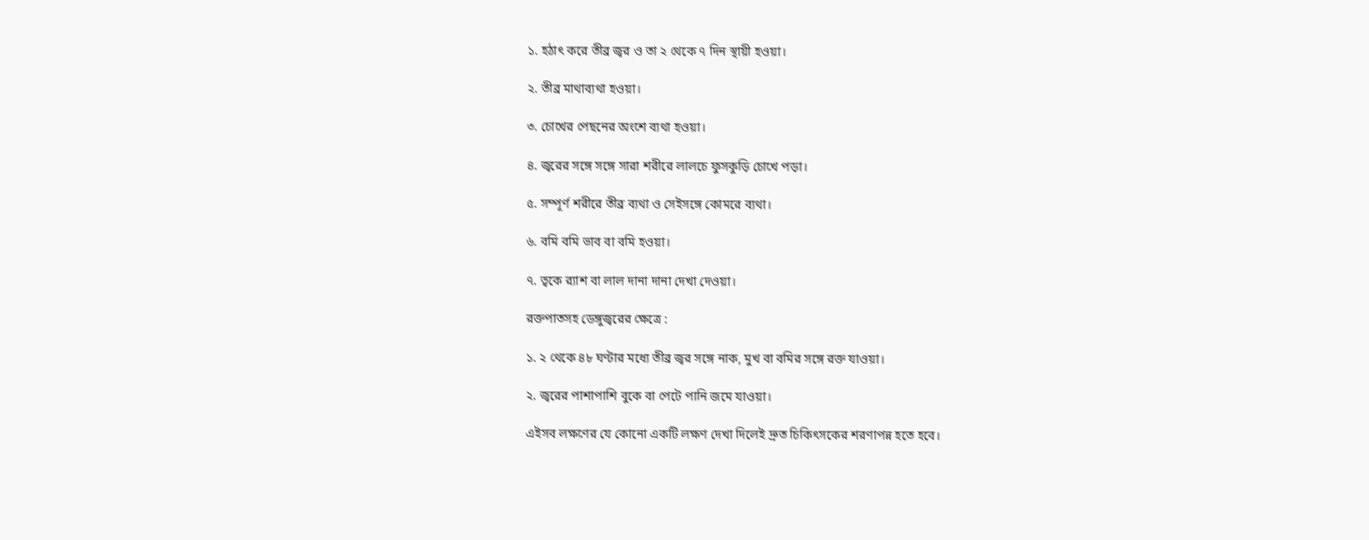১. হঠাৎ করে তীব্র জ্বর ও তা ২ থেকে ৭ দিন স্থায়ী হওয়া।

২. তীব্র মাথাব্যথা হওয়া।

৩. চোখের পেছনের অংশে ব্যথা হওয়া।

৪. জ্বরের সঙ্গে সঙ্গে সারা শরীরে লালচে ফুসকুড়ি চোখে পড়া।

৫. সম্পূর্ণ শরীরে তীব্র ব্যথা ও সেইসঙ্গে কোমরে ব্যথা।

৬. বমি বমি ভাব বা বমি হওয়া।

৭. ত্বকে র‌্যাশ বা লাল দানা দানা দেখা দেওয়া।

রক্তপাতসহ ডেঙ্গুজ্বরের ক্ষেত্রে :

১. ২ থেকে ৪৮ ঘণ্টার মধ্যে তীব্র জ্বর সঙ্গে নাক, মুখ বা বমির সঙ্গে রক্ত যাওয়া।

২. জ্বরের পাশাপাশি বুকে বা পেটে পানি জমে যাওয়া।

এইসব লক্ষণের যে কোনো একটি লক্ষণ দেখা দিলেই দ্রুত চিকিৎসকের শরণাপন্ন হতে হবে।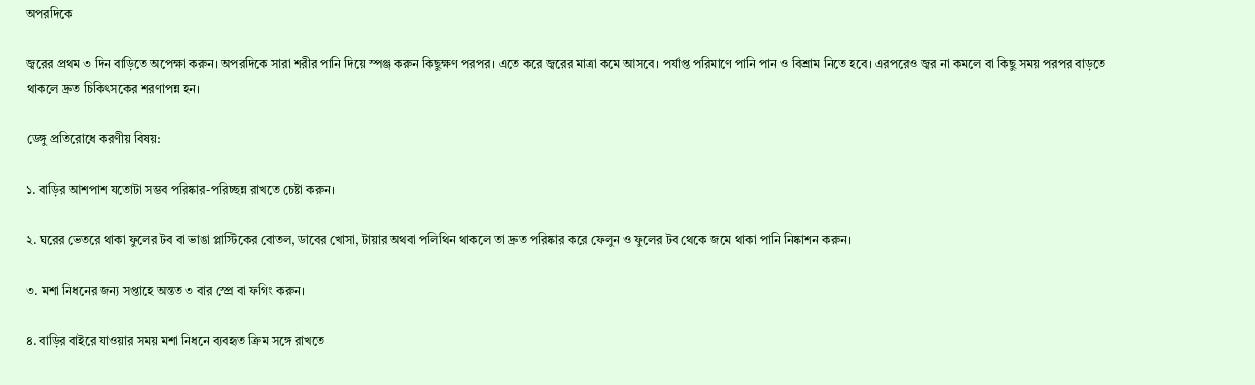অপরদিকে

জ্বরের প্রথম ৩ দিন বাড়িতে অপেক্ষা করুন। অপরদিকে সারা শরীর পানি দিয়ে স্পঞ্জ করুন কিছুক্ষণ পরপর। এতে করে জ্বরের মাত্রা কমে আসবে। পর্যাপ্ত পরিমাণে পানি পান ও বিশ্রাম নিতে হবে। এরপরেও জ্বর না কমলে বা কিছু সময় পরপর বাড়তে থাকলে দ্রুত চিকিৎসকের শরণাপন্ন হন।

ডেঙ্গু প্রতিরোধে করণীয় বিষয়:

১. বাড়ির আশপাশ যতোটা সম্ভব পরিষ্কার-পরিচ্ছন্ন রাখতে চেষ্টা করুন।

২. ঘরের ভেতরে থাকা ফুলের টব বা ভাঙা প্লাস্টিকের বোতল, ডাবের খোসা, টায়ার অথবা পলিথিন থাকলে তা দ্রুত পরিষ্কার করে ফেলুন ও ফুলের টব থেকে জমে থাকা পানি নিষ্কাশন করুন।

৩. মশা নিধনের জন্য সপ্তাহে অন্তত ৩ বার স্প্রে বা ফগিং করুন।

৪. বাড়ির বাইরে যাওয়ার সময় মশা নিধনে ব্যবহৃত ক্রিম সঙ্গে রাখতে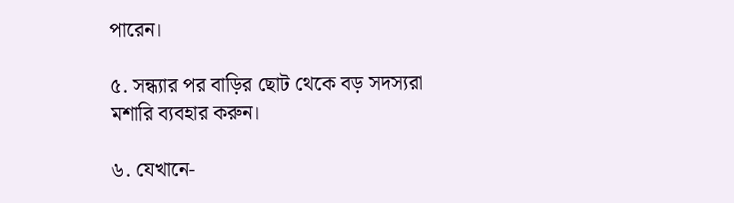পারেন।

৫. সন্ধ্যার পর বাড়ির ছোট থেকে বড় সদস্যরা মশারি ব্যবহার করুন।

৬. যেখানে-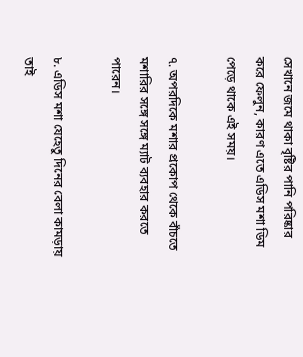সেখানে জমে থাকা বৃষ্টির পানি পরিষ্কার করে ফেলুন, কারণ এতে এডিস মশা ডিম পেড়ে থাকে এই সময়।

৭. অপরদিকে মশার প্রকোপ থেকে বাঁচতে মশারির সঙ্গে সঙ্গে ম্যাট ব্যবহার করতে পারেন।

৮. এডিস মশা যেহেতু দিনের বেলা কামড়ায় তাই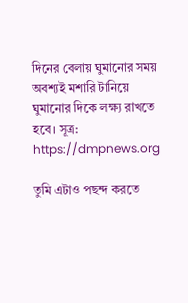দিনের বেলায় ঘুমানোর সময় অবশ্যই মশারি টানিয়ে ঘুমানোর দিকে লক্ষ্য রাখতে হবে। সূত্র: https://dmpnews.org

তুমি এটাও পছন্দ করতে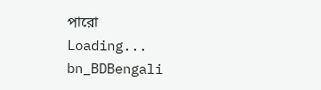পারো
Loading...
bn_BDBengali